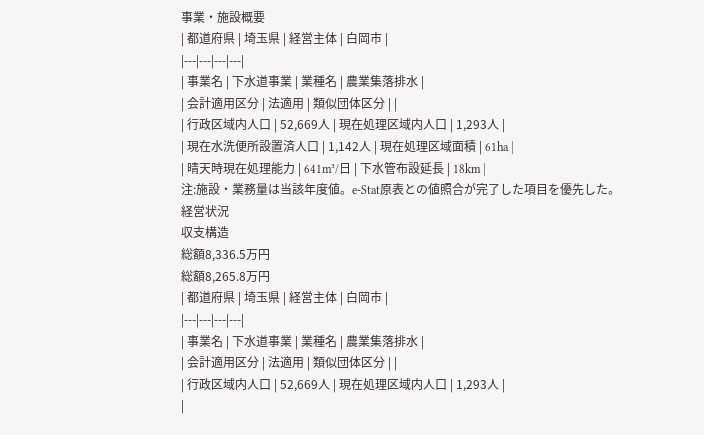事業・施設概要
| 都道府県 | 埼玉県 | 経営主体 | 白岡市 |
|---|---|---|---|
| 事業名 | 下水道事業 | 業種名 | 農業集落排水 |
| 会計適用区分 | 法適用 | 類似団体区分 | |
| 行政区域内人口 | 52,669人 | 現在処理区域内人口 | 1,293人 |
| 現在水洗便所設置済人口 | 1,142人 | 現在処理区域面積 | 61ha |
| 晴天時現在処理能力 | 641m³/日 | 下水管布設延長 | 18km |
注:施設・業務量は当該年度値。e-Stat原表との値照合が完了した項目を優先した。
経営状況
収支構造
総額8,336.5万円
総額8,265.8万円
| 都道府県 | 埼玉県 | 経営主体 | 白岡市 |
|---|---|---|---|
| 事業名 | 下水道事業 | 業種名 | 農業集落排水 |
| 会計適用区分 | 法適用 | 類似団体区分 | |
| 行政区域内人口 | 52,669人 | 現在処理区域内人口 | 1,293人 |
|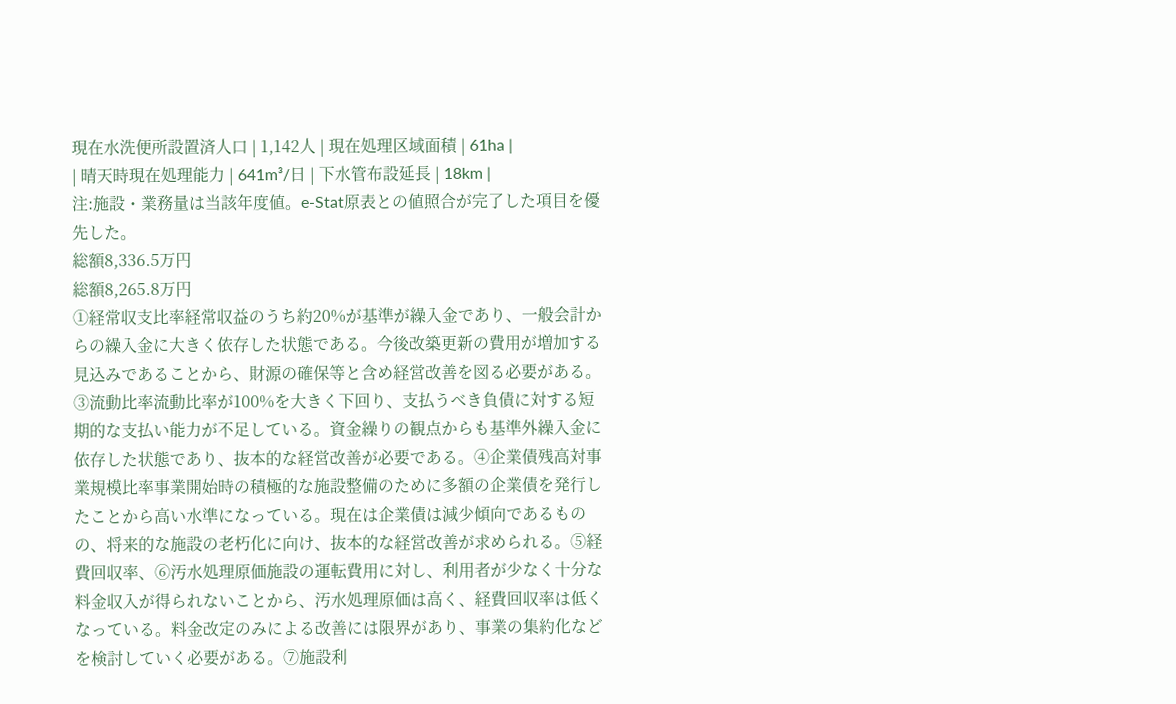現在水洗便所設置済人口 | 1,142人 | 現在処理区域面積 | 61ha |
| 晴天時現在処理能力 | 641m³/日 | 下水管布設延長 | 18km |
注:施設・業務量は当該年度値。e-Stat原表との値照合が完了した項目を優先した。
総額8,336.5万円
総額8,265.8万円
①経常収支比率経常収益のうち約20%が基準が繰入金であり、一般会計からの繰入金に大きく依存した状態である。今後改築更新の費用が増加する見込みであることから、財源の確保等と含め経営改善を図る必要がある。③流動比率流動比率が100%を大きく下回り、支払うべき負債に対する短期的な支払い能力が不足している。資金繰りの観点からも基準外繰入金に依存した状態であり、抜本的な経営改善が必要である。④企業債残高対事業規模比率事業開始時の積極的な施設整備のために多額の企業債を発行したことから高い水準になっている。現在は企業債は減少傾向であるものの、将来的な施設の老朽化に向け、抜本的な経営改善が求められる。⑤経費回収率、⑥汚水処理原価施設の運転費用に対し、利用者が少なく十分な料金収入が得られないことから、汚水処理原価は高く、経費回収率は低くなっている。料金改定のみによる改善には限界があり、事業の集約化などを検討していく必要がある。⑦施設利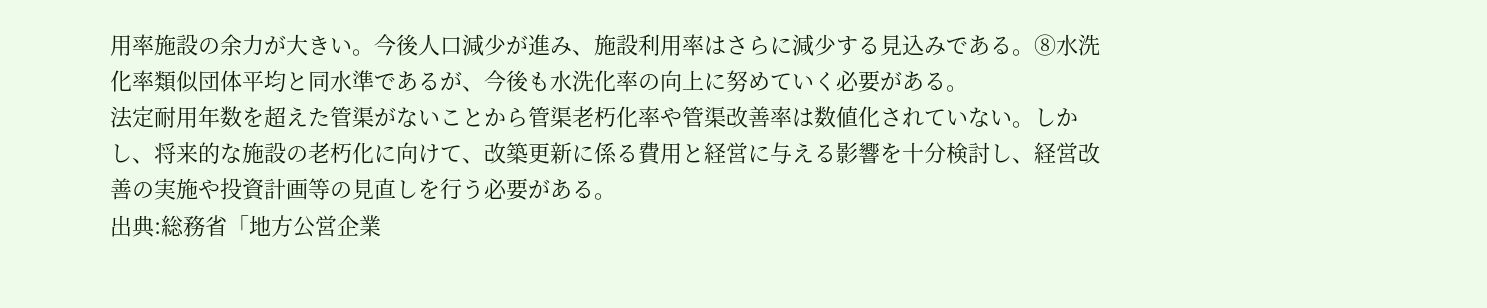用率施設の余力が大きい。今後人口減少が進み、施設利用率はさらに減少する見込みである。⑧水洗化率類似団体平均と同水準であるが、今後も水洗化率の向上に努めていく必要がある。
法定耐用年数を超えた管渠がないことから管渠老朽化率や管渠改善率は数値化されていない。しかし、将来的な施設の老朽化に向けて、改築更新に係る費用と経営に与える影響を十分検討し、経営改善の実施や投資計画等の見直しを行う必要がある。
出典:総務省「地方公営企業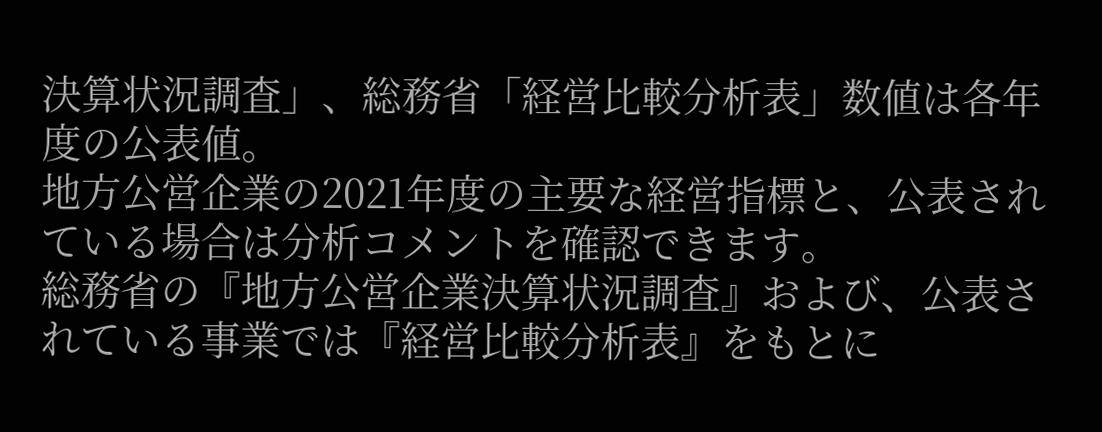決算状況調査」、総務省「経営比較分析表」数値は各年度の公表値。
地方公営企業の2021年度の主要な経営指標と、公表されている場合は分析コメントを確認できます。
総務省の『地方公営企業決算状況調査』および、公表されている事業では『経営比較分析表』をもとに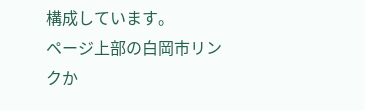構成しています。
ページ上部の白岡市リンクか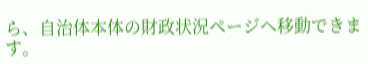ら、自治体本体の財政状況ページへ移動できます。